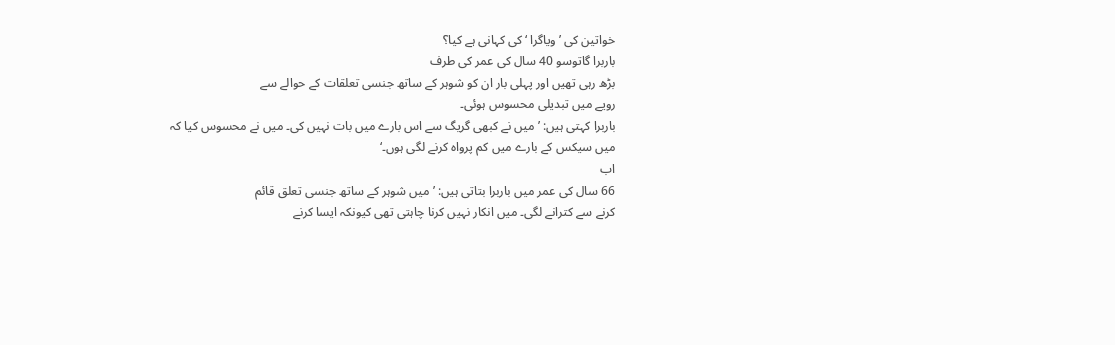خواتین کی ’ویاگرا ‘ کی کہانی ہے کیا؟
باربرا گاتوسو 40 سال کی عمر کی طرف
بڑھ رہی تھیں اور پہلی بار ان کو شوہر کے ساتھ جنسی تعلقات کے حوالے سے
رویے میں تبدیلی محسوس ہوئی۔
باربرا کہتی ہیں: ’میں نے کبھی گریگ سے اس بارے میں بات نہیں کی۔ میں نے محسوس کیا کہ میں سیکس کے بارے میں کم پرواہ کرنے لگی ہوں۔‘
اب
66 سال کی عمر میں باربرا بتاتی ہیں: ’میں شوہر کے ساتھ جنسی تعلق قائم
کرنے سے کترانے لگی۔ میں انکار نہیں کرنا چاہتی تھی کیونکہ ایسا کرنے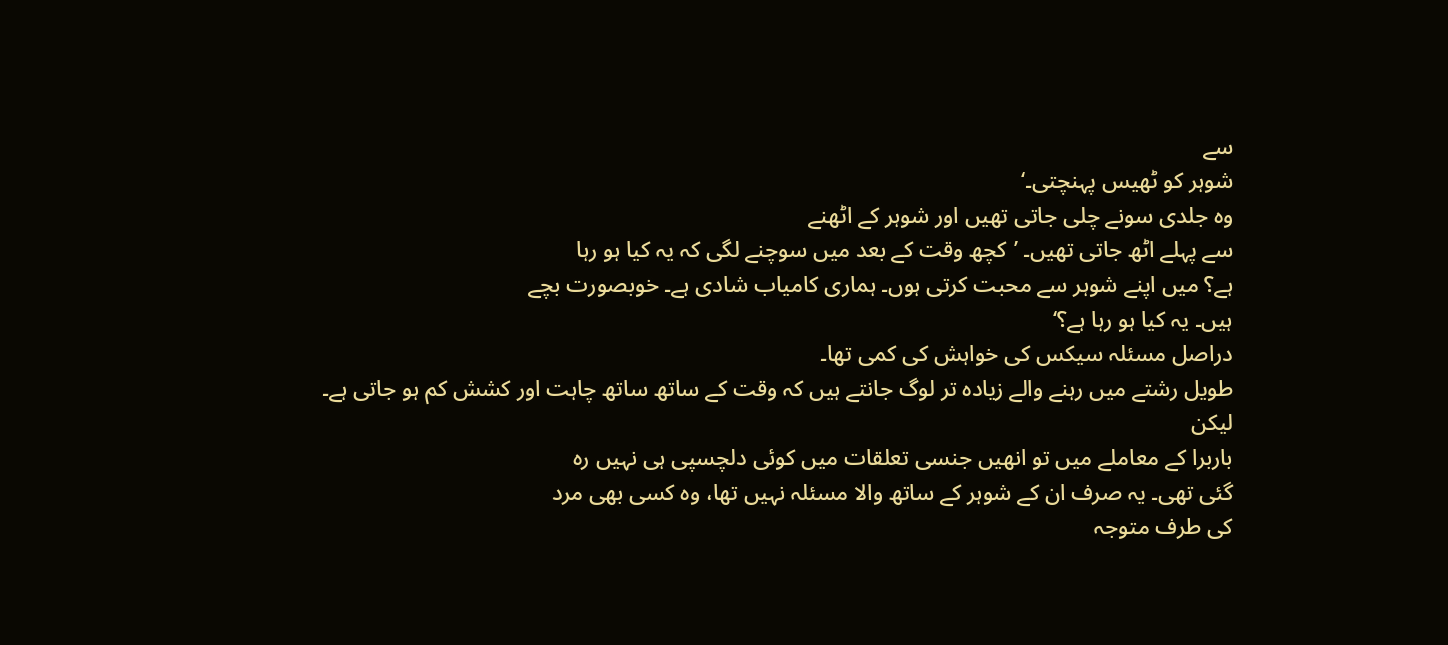سے
شوہر کو ٹھیس پہنچتی۔‘
وہ جلدی سونے چلی جاتی تھیں اور شوہر کے اٹھنے
سے پہلے اٹھ جاتی تھیں۔ ’کچھ وقت کے بعد میں سوچنے لگی کہ یہ کیا ہو رہا
ہے؟ میں اپنے شوہر سے محبت کرتی ہوں۔ ہماری کامیاب شادی ہے۔ خوبصورت بچے
ہیں۔ یہ کیا ہو رہا ہے؟‘
دراصل مسئلہ سیکس کی خواہش کی کمی تھا۔
طویل رشتے میں رہنے والے زیادہ تر لوگ جانتے ہیں کہ وقت کے ساتھ ساتھ چاہت اور کشش کم ہو جاتی ہے۔
لیکن
باربرا کے معاملے میں تو انھیں جنسی تعلقات میں کوئی دلچسپی ہی نہیں رہ
گئی تھی۔ یہ صرف ان کے شوہر کے ساتھ والا مسئلہ نہیں تھا، وہ کسی بھی مرد
کی طرف متوجہ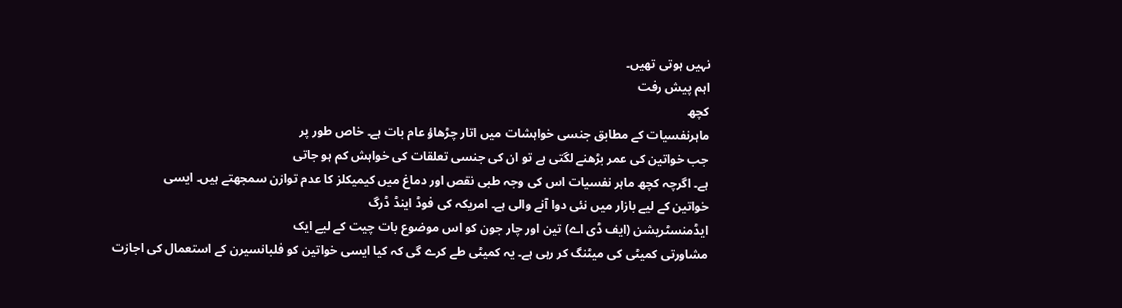نہیں ہوتی تھیں۔
اہم پیش رفت
کچھ
ماہرنفسیات کے مطابق جنسی خواہشات میں اتار چڑھاؤ عام بات ہے۔ خاص طور پر
جب خواتین کی عمر بڑھنے لگتی ہے تو ان کی جنسی تعلقات کی خواہش کم ہو جاتی
ہے۔ اگرچہ کچھ ماہر نفسیات اس کی وجہ طبی نقص اور دماغ میں کیمیکلز کا عدم توازن سمجھتے ہیں۔ ایسی
خواتین کے لیے بازار میں نئی دوا آنے والی ہے۔ امریکہ کی فوڈ اینڈ ڈرگ
ایڈمنسٹریشن (ایف ڈی اے) تین اور چار جون کو اس موضوع بات چیت کے لیے ایک
مشاورتی کمیٹی کی میٹنگ کر رہی ہے۔ یہ کمیٹی طے کرے گی کہ کیا ایسی خواتین کو فلبانسیرن کے استعمال کی اجازت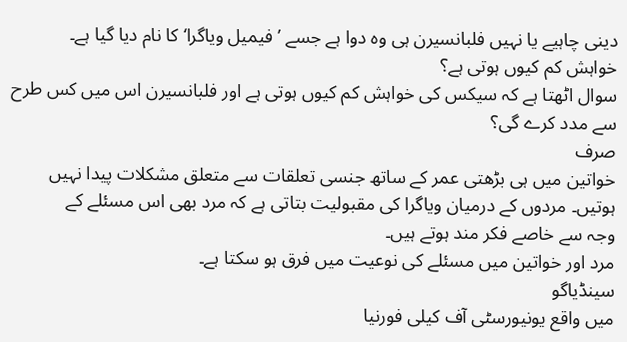دینی چاہیے یا نہیں فلبانسیرن ہی وہ دوا ہے جسے ’فیمیل ویاگرا‘ کا نام دیا گیا ہے۔
خواہش کم کیوں ہوتی ہے؟
سوال اٹھتا ہے کہ سیکس کی خواہش کم کیوں ہوتی ہے اور فلبانسیرن اس میں کس طرح سے مدد کرے گی؟
صرف
خواتین میں ہی بڑھتی عمر کے ساتھ جنسی تعلقات سے متعلق مشکلات پیدا نہیں
ہوتیں۔ مردوں کے درمیان ویاگرا کی مقبولیت بتاتی ہے کہ مرد بھی اس مسئلے کے
وجہ سے خاصے فکر مند ہوتے ہیں۔
مرد اور خواتین میں مسئلے کی نوعیت میں فرق ہو سکتا ہے۔
سینڈياگو
میں واقع یونیورسٹی آف کیلی فورنیا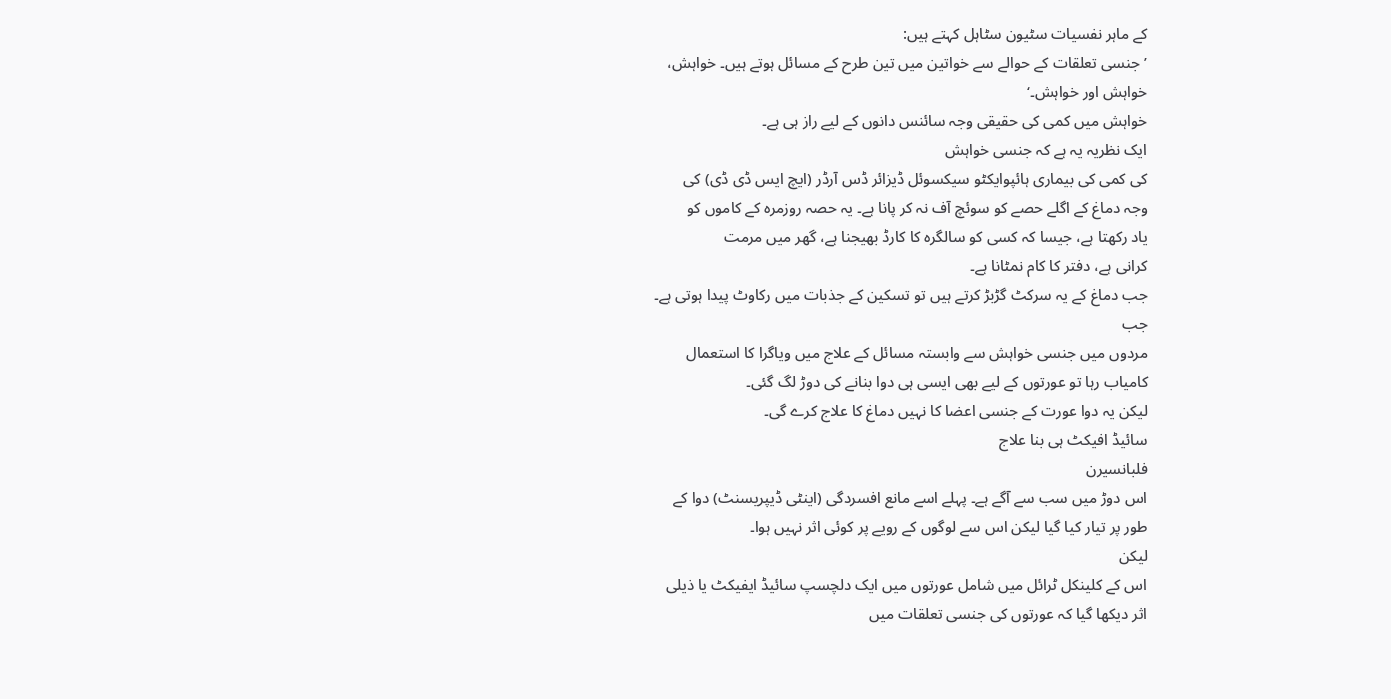کے ماہر نفسیات سٹیون سٹاہل کہتے ہیں:
’جنسی تعلقات کے حوالے سے خواتین میں تین طرح کے مسائل ہوتے ہیں۔ خواہش،
خواہش اور خواہش۔‘
خواہش میں کمی کی حقیقی وجہ سائنس دانوں کے لیے راز ہی ہے۔
ایک نظریہ یہ ہے کہ جنسی خواہش
کی کمی کی بیماری ہائپوایكٹو سیكسوئل ڈیزائر ڈس آرڈر (ایچ ایس ڈی ڈی) کی
وجہ دماغ کے اگلے حصے کو سوئچ آف نہ کر پانا ہے۔ یہ حصہ روزمرہ کے کاموں کو
یاد رکھتا ہے، جیسا کہ کسی کو سالگرہ کا کارڈ بھیجنا ہے، گھر میں مرمت
کرانی ہے، دفتر کا کام نمٹانا ہے۔
جب دماغ کے یہ سرکٹ گڑبڑ کرتے ہیں تو تسکین کے جذبات میں رکاوٹ پیدا ہوتی ہے۔
جب
مردوں میں جنسی خواہش سے وابستہ مسائل کے علاج میں ویاگرا کا استعمال
کامیاب رہا تو عورتوں کے لیے بھی ایسی ہی دوا بنانے کی دوڑ لگ گئی۔
لیکن یہ دوا عورت کے جنسی اعضا کا نہیں دماغ کا علاج کرے گی۔
سائیڈ افیكٹ ہی بنا علاج
فلبانسیرن
اس دوڑ میں سب سے آگے ہے۔ پہلے اسے مانع افسردگی (اینٹی ڈیپریسنٹ) دوا کے
طور پر تیار کیا گیا لیکن اس سے لوگوں کے رویے پر کوئی اثر نہیں ہوا۔
لیکن
اس کے كلینكل ٹرائل میں شامل عورتوں میں ایک دلچسپ سائیڈ ایفیکٹ یا ذیلی
اثر دیکھا گیا کہ عورتوں کی جنسی تعلقات میں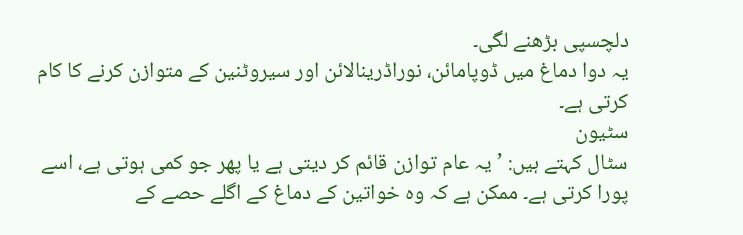دلچسپی بڑھنے لگی۔
یہ دوا دماغ میں ڈوپامائن، نوراڈرینالائن اور سیروٹنین کے متوازن کرنے کا کام کرتی ہے۔
سٹیون
سٹال کہتے ہیں: ’یہ عام توازن قائم کر دیتی ہے یا پھر جو کمی ہوتی ہے، اسے
پورا کرتی ہے۔ ممکن ہے کہ وہ خواتین کے دماغ کے اگلے حصے کے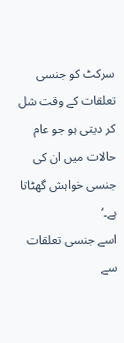سرکٹ کو جنسی
تعلقات کے وقت شل کر دیتی ہو جو عام حالات میں ان کی جنسی خواہش گھٹاتا
ہے۔‘
اسے جنسی تعلقات سے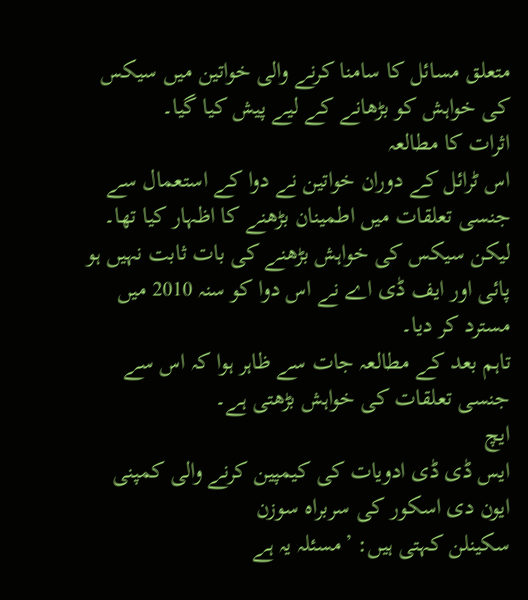متعلق مسائل کا سامنا کرنے والی خواتین میں سیکس کی خواہش کو بڑھانے کے لیے پیش کیا گیا۔
اثرات کا مطالعہ
اس ٹرائل کے دوران خواتین نے دوا کے استعمال سے جنسی تعلقات میں اطمینان بڑھنے کا اظہار کیا تھا۔
لیکن سیکس کی خواہش بڑھنے کی بات ثابت نہیں ہو پائی اور ایف ڈی اے نے اس دوا کو سنہ 2010 میں مسترد کر دیا۔
تاہم بعد کے مطالعہ جات سے ظاہر ہوا کہ اس سے جنسی تعلقات کی خواہش بڑھتی ہے۔
ایچ
ایس ڈی ڈی ادویات کی کیمپین کرنے والی کمپنی ايون دی اسکور کی سربراہ سوزن
سكینلن کہتی ہیں: ’مسئلہ یہ ہے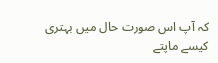کہ آپ اس صورت حال میں بہتری کیسے ماپتے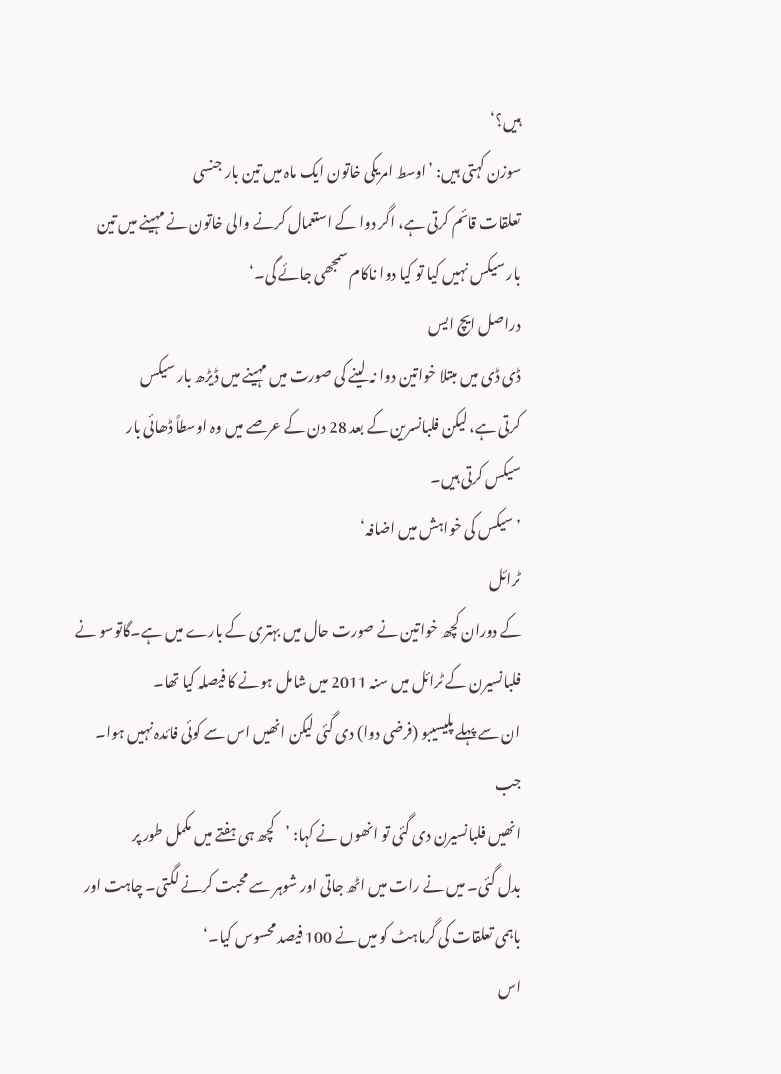ہیں؟‘
سوزن کہتی ہیں: ’اوسط امریکی خاتون ایک ماہ میں تین بار جنسی
تعلقات قائم کرتی ہے، اگر دوا کے استعمال کرنے والی خاتون نے مہینے میں تین
بار سیکس نہیں کیا تو کیا دوا ناکام سمجھی جائے گی۔‘
دراصل ایچ ایس
ڈی ڈی میں مبتلا خواتین دوا نہ لینے کی صورت میں مہینے میں ڈیڑھ بار سیکس
کرتی ہے، لیکن فلبانسرین کے بعد 28 دن کے عرصے میں وہ اوسطاً ڈھائی بار
سیکس کرتی ہیں۔
’سیکس کی خواہش میں اضافہ‘
ٹرائل
کے دوران کچھ خواتین نے صورت حال میں بہتری کے بارے میں ہے۔گاتوسو نے
فلبانسیرن کے ٹرائل میں سنہ 2011 میں شامل ہونے کا فیصلہ کیا تھا۔
ان سے پہلے پلیسيبو (فرضی دوا) دی گئی لیکن انھیں اس سے کوئی فائدہ نہیں ہوا۔
جب
انھیں فلبانسیرن دی گئی تو انھوں نے کہا: ’کچھ ہی ہفتے میں مکمل طور پر
بدل گئی۔ میں نے رات میں اٹھ جاتی اور شوہر سے محبت کرنے لگتی۔ چاہت اور
باہمی تعلقات کی گرماہٹ کو میں نے 100 فیصد محسوس کیا۔‘
اس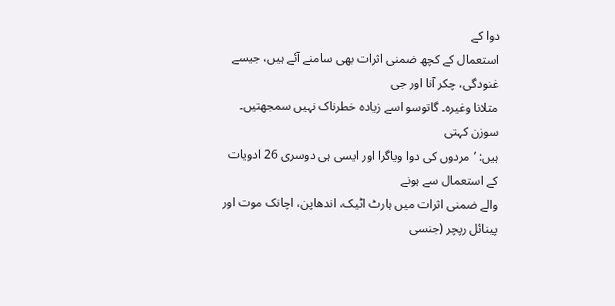دوا کے
استعمال کے کچھ ضمنی اثرات بھی سامنے آئے ہیں، جیسے غنودگی، چکر آنا اور جی
متلانا وغیرہ۔ گاتوسو اسے زیادہ خطرناک نہیں سمجھتیں۔
سوزن کہتی
ہیں: ’مردوں کی دوا وياگرا اور ایسی ہی دوسری 26 ادویات کے استعمال سے ہونے
والے ضمنی اثرات میں ہارٹ اٹیک، اندھاپن، اچانک موت اور پينائل رپچر (جنسی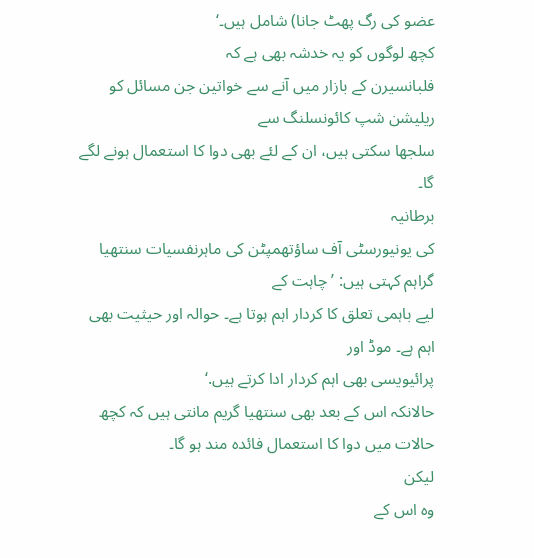عضو کی رگ پھٹ جانا) شامل ہیں۔‘
کچھ لوگوں کو یہ خدشہ بھی ہے کہ
فلبانسیرن کے بازار میں آنے سے خواتین جن مسائل کو ریلیشن شپ کائونسلنگ سے
سلجھا سکتی ہیں، ان کے لئے بھی دوا کا استعمال ہونے لگے گا۔
برطانیہ
کی یونیورسٹی آف ساؤتھمپٹن کی ماہرنفسیات سنتھيا گراہم کہتی ہیں: ’چاہت کے
لیے باہمی تعلق کا کردار اہم ہوتا ہے۔ حوالہ اور حیثیت بھی اہم ہے۔ موڈ اور
پرائیویسی بھی اہم کردار ادا کرتے ہیں.‘
حالانکہ اس کے بعد بھی سنتھيا گریم مانتی ہیں کہ کچھ حالات میں دوا کا استعمال فائدہ مند ہو گا۔
لیکن
وہ اس کے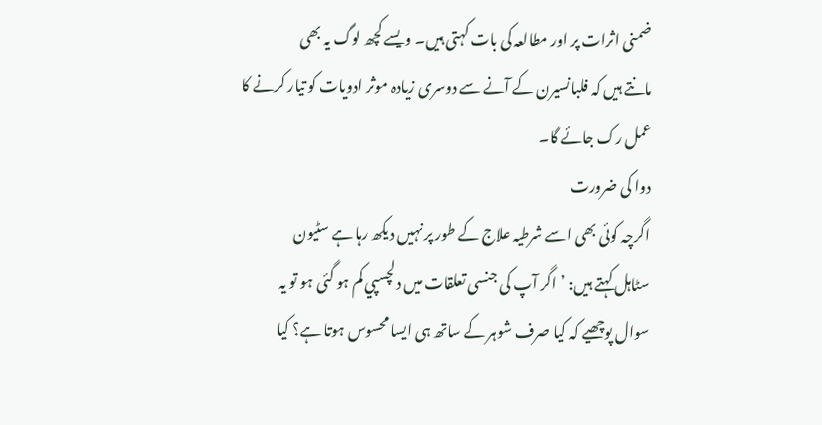ضمنی اثرات پر اور مطالعہ کی بات کہتی ہیں۔ ویسے کچھ لوگ یہ بھی
مانتے ہیں کہ فلبانسیرن کے آنے سے دوسری زیادہ موثر ادویات کو تیار کرنے کا
عمل رک جائے گا۔
دوا کی ضرورت
اگرچہ کوئی بھی اسے شرطیہ علاج کے طور پر نہیں دیکھ رہا ہے سٹیون
سٹاہل کہتے ہیں: ’اگر آپ کی جنسی تعلقات میں دلچسپي کم ہو گئی ہو تو یہ
سوال پوچھیے کہ کیا صرف شوہر کے ساتھ ہی ایسا محسوس ہوتا ہے؟ کیا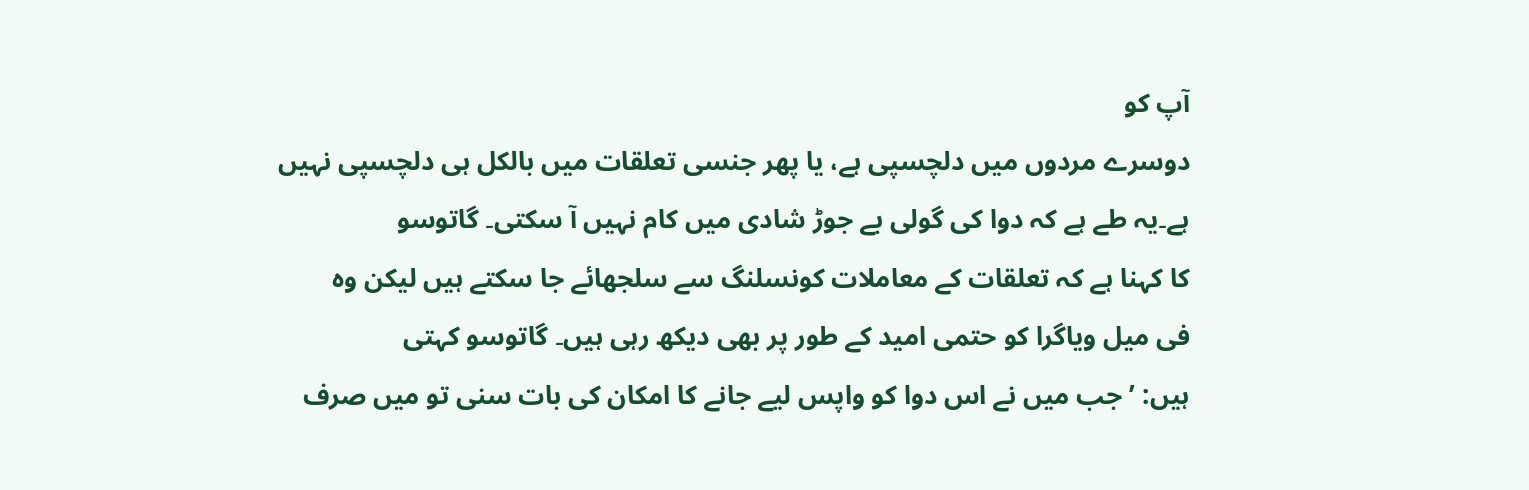آپ کو
دوسرے مردوں میں دلچسپی ہے، یا پھر جنسی تعلقات میں بالکل ہی دلچسپی نہیں
ہے۔یہ طے ہے کہ دوا کی گولی بے جوڑ شادی میں کام نہیں آ سکتی۔ گاتوسو
کا کہنا ہے کہ تعلقات کے معاملات کونسلنگ سے سلجھائے جا سکتے ہیں لیکن وہ
فی میل ویاگرا کو حتمی امید کے طور پر بھی دیکھ رہی ہیں۔ گاتوسو کہتی
ہیں: ’جب میں نے اس دوا کو واپس لیے جانے کا امکان کی بات سنی تو میں صرف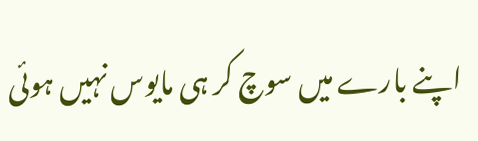اپنے بارے میں سوچ کر ہی مایوس نہیں ہوئی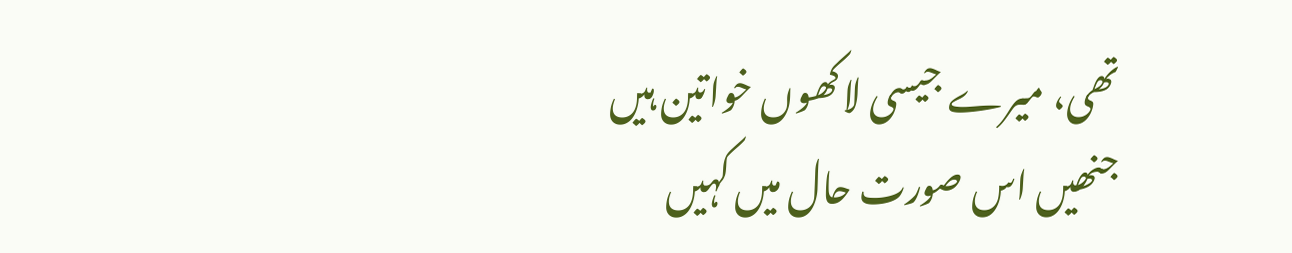تھی، میرے جیسی لاکھوں خواتین ہیں
جنھیں اس صورت حال میں کہیں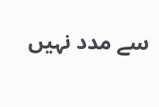سے مدد نہیں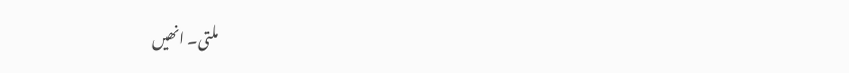ملتی۔ انھیں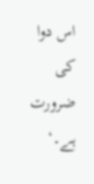اس دوا کی ضرورت ہے۔‘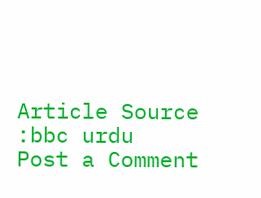Article Source :bbc urdu
Post a Comment